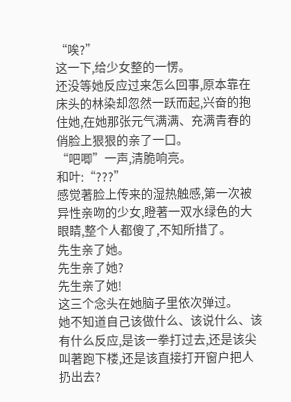“唉?”
这一下,给少女整的一愣。
还没等她反应过来怎么回事,原本靠在床头的林染却忽然一跃而起,兴奋的抱住她,在她那张元气满满、充满青春的俏脸上狠狠的亲了一口。
“吧唧”一声,清脆响亮。
和叶:“???”
感觉著脸上传来的湿热触感,第一次被异性亲吻的少女,瞪著一双水绿色的大眼睛,整个人都傻了,不知所措了。
先生亲了她。
先生亲了她?
先生亲了她!
这三个念头在她脑子里依次弹过。
她不知道自己该做什么、该说什么、该有什么反应,是该一拳打过去,还是该尖叫著跑下楼,还是该直接打开窗户把人扔出去?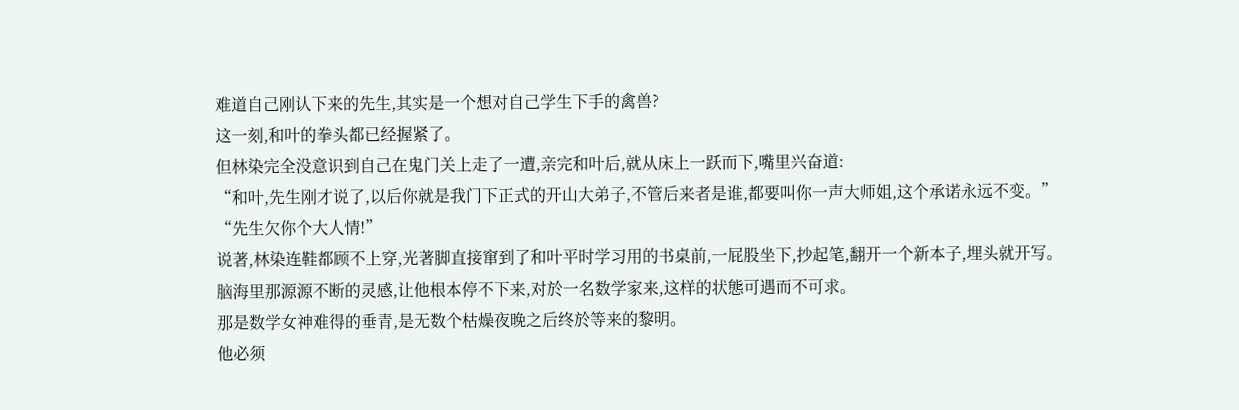难道自己刚认下来的先生,其实是一个想对自己学生下手的禽兽?
这一刻,和叶的拳头都已经握紧了。
但林染完全没意识到自己在鬼门关上走了一遭,亲完和叶后,就从床上一跃而下,嘴里兴奋道:
“和叶,先生刚才说了,以后你就是我门下正式的开山大弟子,不管后来者是谁,都要叫你一声大师姐,这个承诺永远不变。”
“先生欠你个大人情!”
说著,林染连鞋都顾不上穿,光著脚直接窜到了和叶平时学习用的书桌前,一屁股坐下,抄起笔,翻开一个新本子,埋头就开写。
脑海里那源源不断的灵感,让他根本停不下来,对於一名数学家来,这样的状態可遇而不可求。
那是数学女神难得的垂青,是无数个枯燥夜晚之后终於等来的黎明。
他必须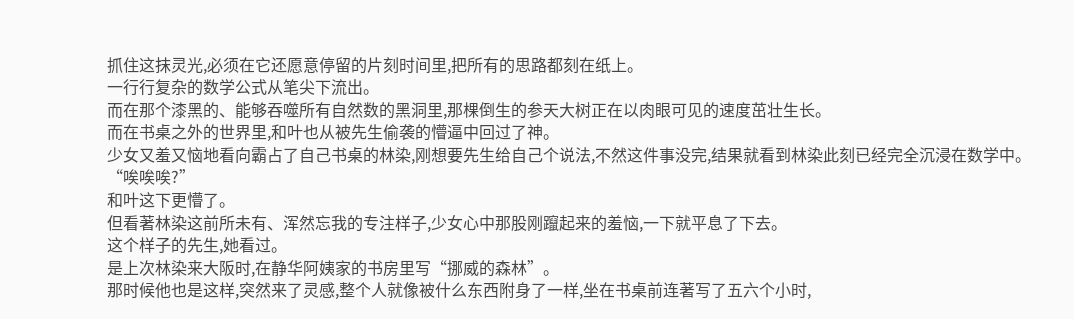抓住这抹灵光,必须在它还愿意停留的片刻时间里,把所有的思路都刻在纸上。
一行行复杂的数学公式从笔尖下流出。
而在那个漆黑的、能够吞噬所有自然数的黑洞里,那棵倒生的参天大树正在以肉眼可见的速度茁壮生长。
而在书桌之外的世界里,和叶也从被先生偷袭的懵逼中回过了神。
少女又羞又恼地看向霸占了自己书桌的林染,刚想要先生给自己个说法,不然这件事没完,结果就看到林染此刻已经完全沉浸在数学中。
“唉唉唉?”
和叶这下更懵了。
但看著林染这前所未有、浑然忘我的专注样子,少女心中那股刚躥起来的羞恼,一下就平息了下去。
这个样子的先生,她看过。
是上次林染来大阪时,在静华阿姨家的书房里写“挪威的森林”。
那时候他也是这样,突然来了灵感,整个人就像被什么东西附身了一样,坐在书桌前连著写了五六个小时,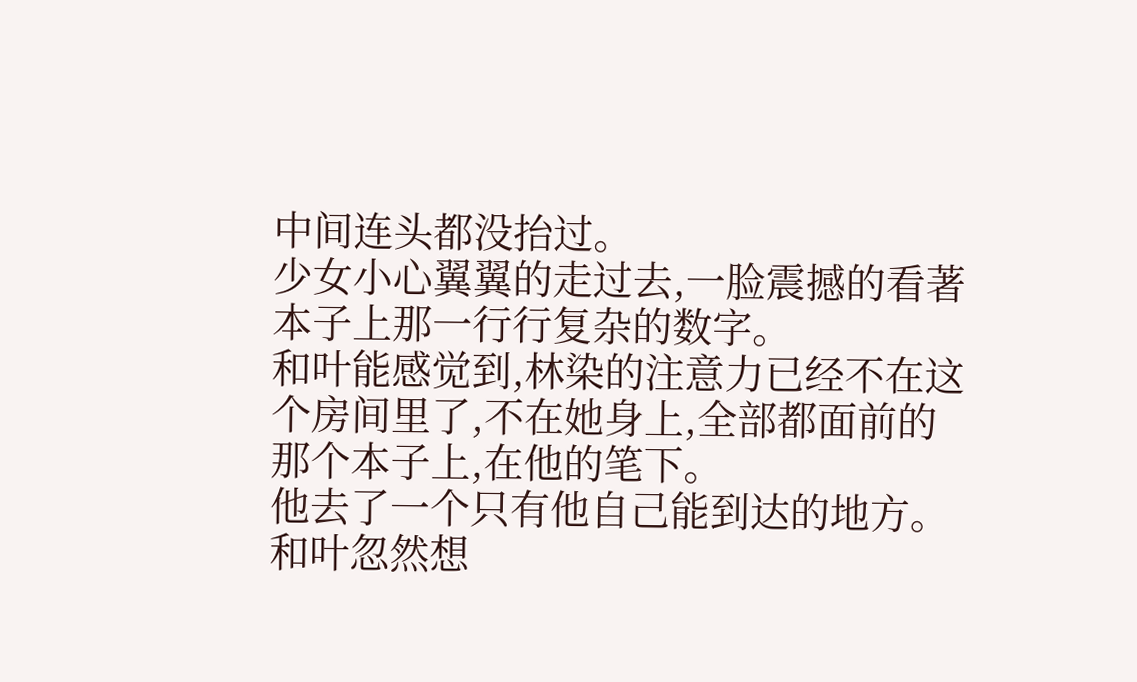中间连头都没抬过。
少女小心翼翼的走过去,一脸震撼的看著本子上那一行行复杂的数字。
和叶能感觉到,林染的注意力已经不在这个房间里了,不在她身上,全部都面前的那个本子上,在他的笔下。
他去了一个只有他自己能到达的地方。
和叶忽然想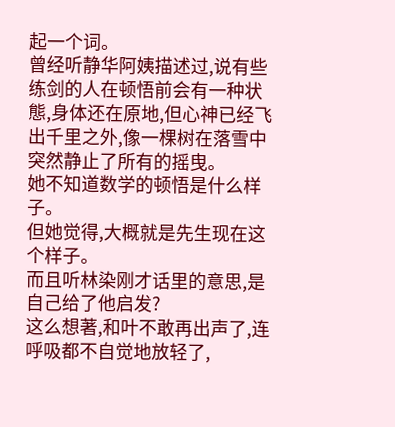起一个词。
曾经听静华阿姨描述过,说有些练剑的人在顿悟前会有一种状態,身体还在原地,但心神已经飞出千里之外,像一棵树在落雪中突然静止了所有的摇曳。
她不知道数学的顿悟是什么样子。
但她觉得,大概就是先生现在这个样子。
而且听林染刚才话里的意思,是自己给了他启发?
这么想著,和叶不敢再出声了,连呼吸都不自觉地放轻了,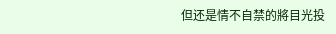但还是情不自禁的將目光投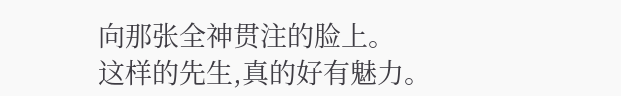向那张全神贯注的脸上。
这样的先生,真的好有魅力。